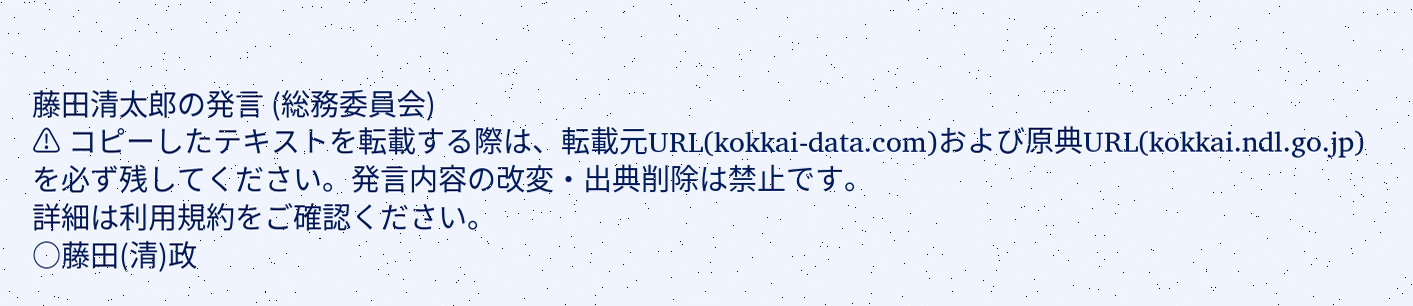藤田清太郎の発言 (総務委員会)
⚠ コピーしたテキストを転載する際は、転載元URL(kokkai-data.com)および原典URL(kokkai.ndl.go.jp)を必ず残してください。発言内容の改変・出典削除は禁止です。
詳細は利用規約をご確認ください。
○藤田(清)政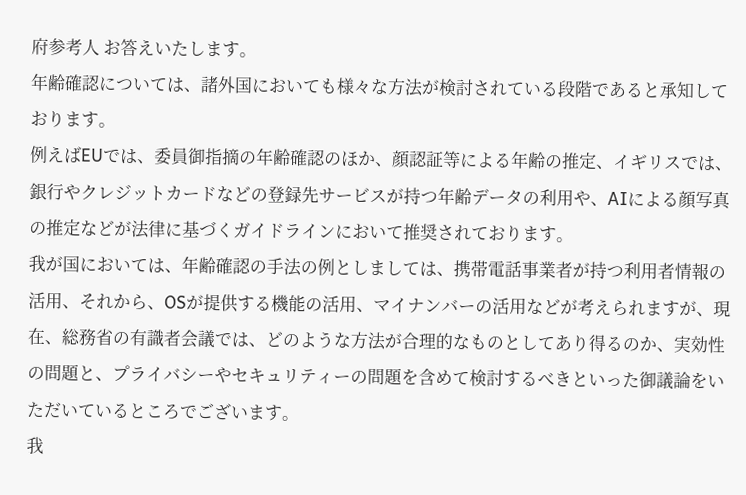府参考人 お答えいたします。
年齢確認については、諸外国においても様々な方法が検討されている段階であると承知しております。
例えばEUでは、委員御指摘の年齢確認のほか、顔認証等による年齢の推定、イギリスでは、銀行やクレジットカードなどの登録先サービスが持つ年齢データの利用や、AIによる顔写真の推定などが法律に基づくガイドラインにおいて推奨されております。
我が国においては、年齢確認の手法の例としましては、携帯電話事業者が持つ利用者情報の活用、それから、OSが提供する機能の活用、マイナンバーの活用などが考えられますが、現在、総務省の有識者会議では、どのような方法が合理的なものとしてあり得るのか、実効性の問題と、プライバシーやセキュリティーの問題を含めて検討するべきといった御議論をいただいているところでございます。
我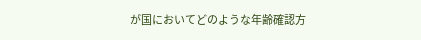が国においてどのような年齢確認方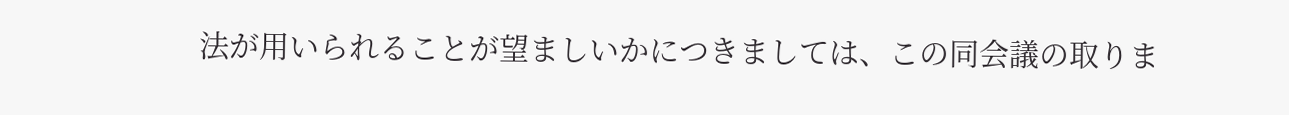法が用いられることが望ましいかにつきましては、この同会議の取りま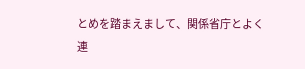とめを踏まえまして、関係省庁とよく連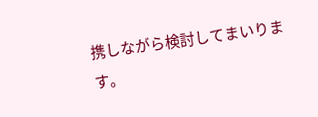携しながら検討してまいります。